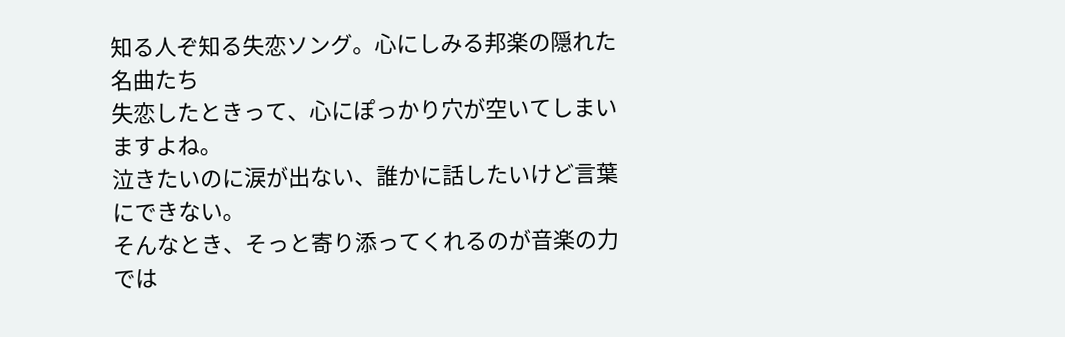知る人ぞ知る失恋ソング。心にしみる邦楽の隠れた名曲たち
失恋したときって、心にぽっかり穴が空いてしまいますよね。
泣きたいのに涙が出ない、誰かに話したいけど言葉にできない。
そんなとき、そっと寄り添ってくれるのが音楽の力では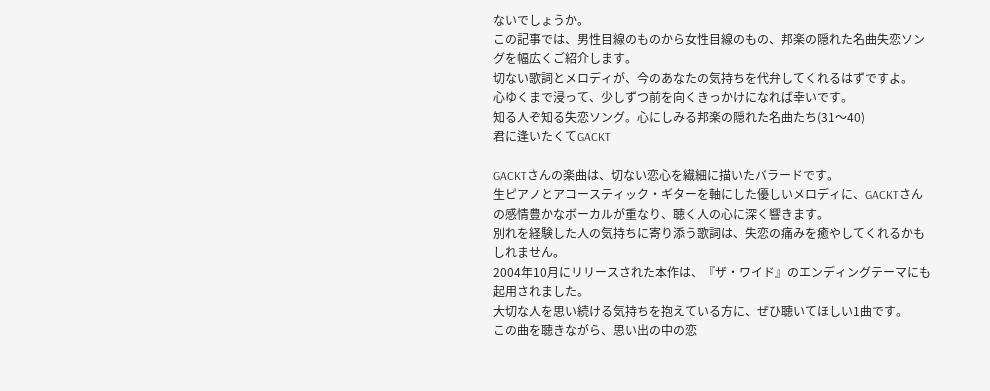ないでしょうか。
この記事では、男性目線のものから女性目線のもの、邦楽の隠れた名曲失恋ソングを幅広くご紹介します。
切ない歌詞とメロディが、今のあなたの気持ちを代弁してくれるはずですよ。
心ゆくまで浸って、少しずつ前を向くきっかけになれば幸いです。
知る人ぞ知る失恋ソング。心にしみる邦楽の隠れた名曲たち(31〜40)
君に逢いたくてGACKT

GACKTさんの楽曲は、切ない恋心を繊細に描いたバラードです。
生ピアノとアコースティック・ギターを軸にした優しいメロディに、GACKTさんの感情豊かなボーカルが重なり、聴く人の心に深く響きます。
別れを経験した人の気持ちに寄り添う歌詞は、失恋の痛みを癒やしてくれるかもしれません。
2004年10月にリリースされた本作は、『ザ・ワイド』のエンディングテーマにも起用されました。
大切な人を思い続ける気持ちを抱えている方に、ぜひ聴いてほしい1曲です。
この曲を聴きながら、思い出の中の恋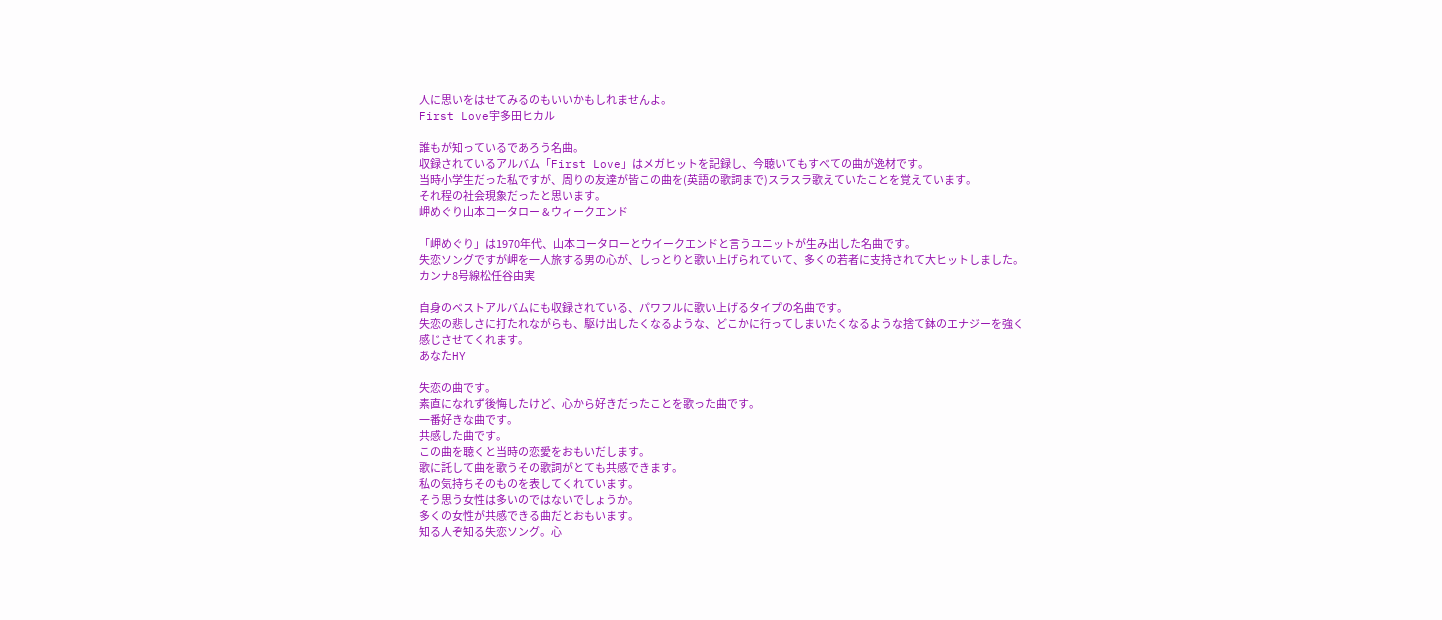人に思いをはせてみるのもいいかもしれませんよ。
First Love宇多田ヒカル

誰もが知っているであろう名曲。
収録されているアルバム「First Love」はメガヒットを記録し、今聴いてもすべての曲が逸材です。
当時小学生だった私ですが、周りの友達が皆この曲を(英語の歌詞まで)スラスラ歌えていたことを覚えています。
それ程の社会現象だったと思います。
岬めぐり山本コータロー & ウィークエンド

「岬めぐり」は1970年代、山本コータローとウイークエンドと言うユニットが生み出した名曲です。
失恋ソングですが岬を一人旅する男の心が、しっとりと歌い上げられていて、多くの若者に支持されて大ヒットしました。
カンナ8号線松任谷由実

自身のベストアルバムにも収録されている、パワフルに歌い上げるタイプの名曲です。
失恋の悲しさに打たれながらも、駆け出したくなるような、どこかに行ってしまいたくなるような捨て鉢のエナジーを強く感じさせてくれます。
あなたHY

失恋の曲です。
素直になれず後悔したけど、心から好きだったことを歌った曲です。
一番好きな曲です。
共感した曲です。
この曲を聴くと当時の恋愛をおもいだします。
歌に託して曲を歌うその歌詞がとても共感できます。
私の気持ちそのものを表してくれています。
そう思う女性は多いのではないでしょうか。
多くの女性が共感できる曲だとおもいます。
知る人ぞ知る失恋ソング。心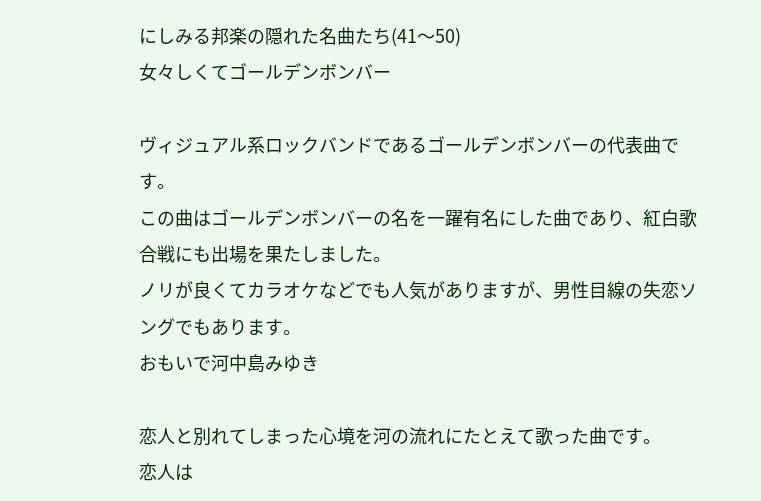にしみる邦楽の隠れた名曲たち(41〜50)
女々しくてゴールデンボンバー

ヴィジュアル系ロックバンドであるゴールデンボンバーの代表曲です。
この曲はゴールデンボンバーの名を一躍有名にした曲であり、紅白歌合戦にも出場を果たしました。
ノリが良くてカラオケなどでも人気がありますが、男性目線の失恋ソングでもあります。
おもいで河中島みゆき

恋人と別れてしまった心境を河の流れにたとえて歌った曲です。
恋人は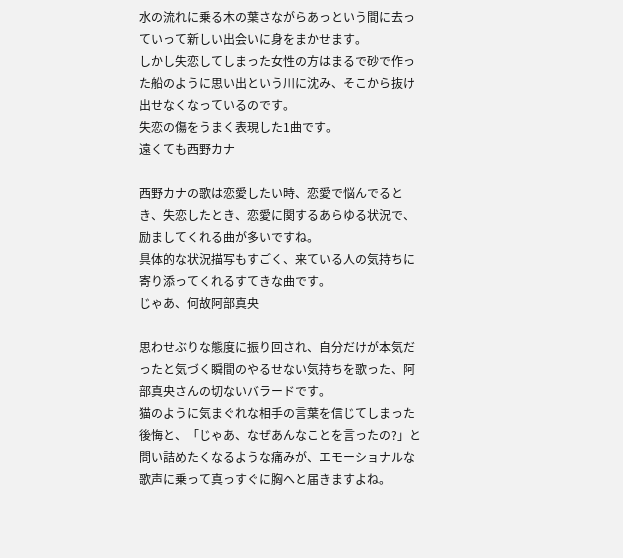水の流れに乗る木の葉さながらあっという間に去っていって新しい出会いに身をまかせます。
しかし失恋してしまった女性の方はまるで砂で作った船のように思い出という川に沈み、そこから抜け出せなくなっているのです。
失恋の傷をうまく表現した1曲です。
遠くても西野カナ

西野カナの歌は恋愛したい時、恋愛で悩んでるとき、失恋したとき、恋愛に関するあらゆる状況で、励ましてくれる曲が多いですね。
具体的な状況描写もすごく、来ている人の気持ちに寄り添ってくれるすてきな曲です。
じゃあ、何故阿部真央

思わせぶりな態度に振り回され、自分だけが本気だったと気づく瞬間のやるせない気持ちを歌った、阿部真央さんの切ないバラードです。
猫のように気まぐれな相手の言葉を信じてしまった後悔と、「じゃあ、なぜあんなことを言ったの?」と問い詰めたくなるような痛みが、エモーショナルな歌声に乗って真っすぐに胸へと届きますよね。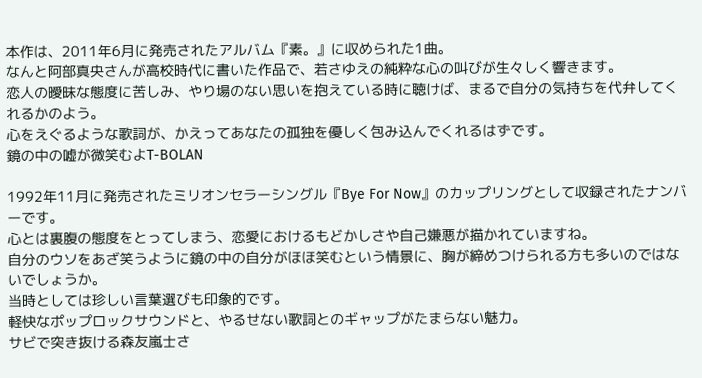本作は、2011年6月に発売されたアルバム『素。』に収められた1曲。
なんと阿部真央さんが高校時代に書いた作品で、若さゆえの純粋な心の叫びが生々しく響きます。
恋人の曖昧な態度に苦しみ、やり場のない思いを抱えている時に聴けば、まるで自分の気持ちを代弁してくれるかのよう。
心をえぐるような歌詞が、かえってあなたの孤独を優しく包み込んでくれるはずです。
鏡の中の嘘が微笑むよT-BOLAN

1992年11月に発売されたミリオンセラーシングル『Bye For Now』のカップリングとして収録されたナンバーです。
心とは裏腹の態度をとってしまう、恋愛におけるもどかしさや自己嫌悪が描かれていますね。
自分のウソをあざ笑うように鏡の中の自分がほほ笑むという情景に、胸が締めつけられる方も多いのではないでしょうか。
当時としては珍しい言葉選びも印象的です。
軽快なポップロックサウンドと、やるせない歌詞とのギャップがたまらない魅力。
サビで突き抜ける森友嵐士さ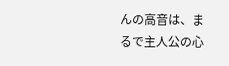んの高音は、まるで主人公の心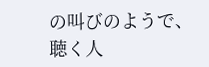の叫びのようで、聴く人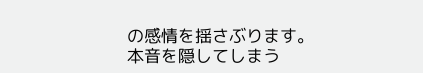の感情を揺さぶります。
本音を隠してしまう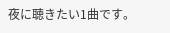夜に聴きたい1曲です。